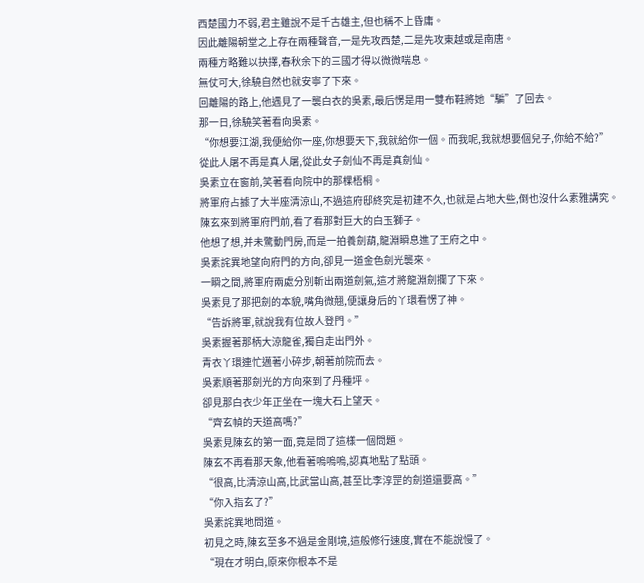西楚國力不弱,君主雖說不是千古雄主,但也稱不上昏庸。
因此離陽朝堂之上存在兩種聲音,一是先攻西楚,二是先攻東越或是南唐。
兩種方略難以抉擇,春秋余下的三國才得以微微喘息。
無仗可大,徐驍自然也就安寧了下來。
回離陽的路上,他遇見了一襲白衣的吳素,最后愣是用一雙布鞋將她“騙”了回去。
那一日,徐驍笑著看向吳素。
“你想要江湖,我便給你一座,你想要天下,我就給你一個。而我呢,我就想要個兒子,你給不給?”
從此人屠不再是真人屠,從此女子劍仙不再是真劍仙。
吳素立在窗前,笑著看向院中的那棵梧桐。
將軍府占據了大半座清涼山,不過這府邸終究是初建不久,也就是占地大些,倒也沒什么素雅講究。
陳玄來到將軍府門前,看了看那對巨大的白玉獅子。
他想了想,并未驚動門房,而是一拍養劍葫,龍淵瞬息進了王府之中。
吳素詫異地望向府門的方向,卻見一道金色劍光襲來。
一瞬之間,將軍府兩處分別斬出兩道劍氣,這才將龍淵劍攔了下來。
吳素見了那把劍的本貌,嘴角微翹,便讓身后的丫環看愣了神。
“告訴將軍,就說我有位故人登門。”
吳素握著那柄大涼龍雀,獨自走出門外。
青衣丫環連忙邁著小碎步,朝著前院而去。
吳素順著那劍光的方向來到了丹種坪。
卻見那白衣少年正坐在一塊大石上望天。
“齊玄幀的天道高嗎?”
吳素見陳玄的第一面,竟是問了這樣一個問題。
陳玄不再看那天象,他看著嗚嗚嗚,認真地點了點頭。
“很高,比清涼山高,比武當山高,甚至比李淳罡的劍道還要高。”
“你入指玄了?”
吳素詫異地問道。
初見之時,陳玄至多不過是金剛境,這般修行速度,實在不能說慢了。
“現在才明白,原來你根本不是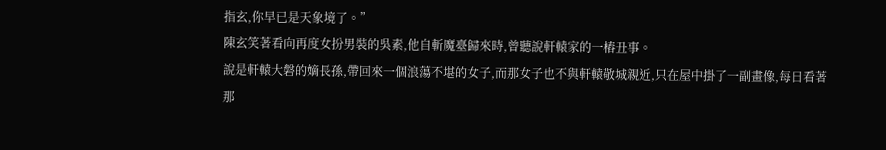指玄,你早已是天象境了。”
陳玄笑著看向再度女扮男裝的吳素,他自斬魔臺歸來時,曾聽說軒轅家的一樁丑事。
說是軒轅大磐的嫡長孫,帶回來一個浪蕩不堪的女子,而那女子也不與軒轅敬城親近,只在屋中掛了一副畫像,每日看著那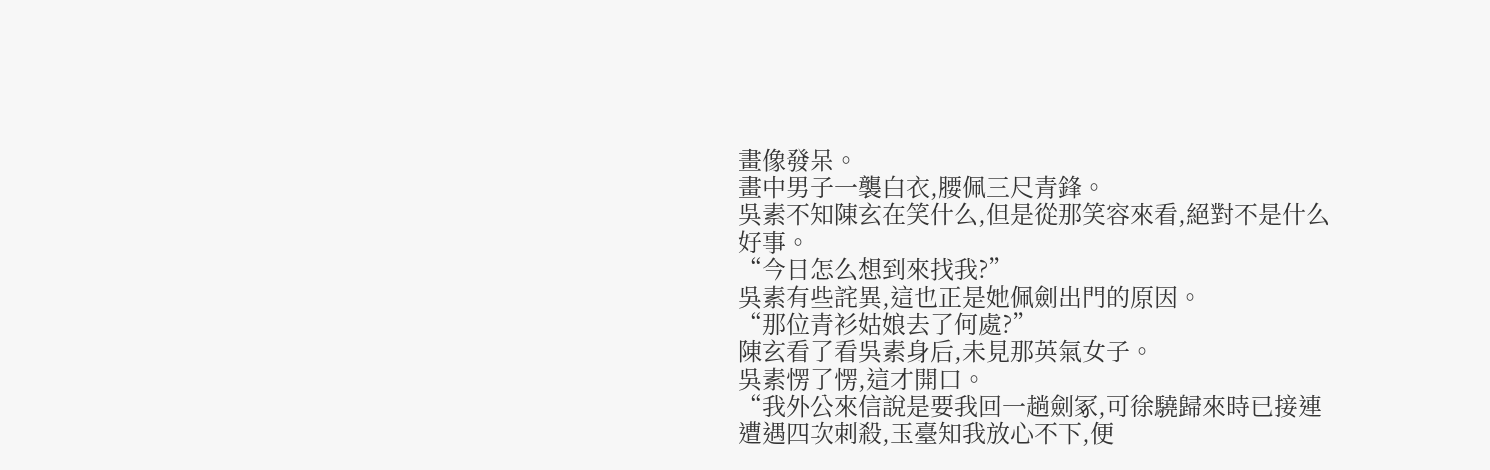畫像發呆。
畫中男子一襲白衣,腰佩三尺青鋒。
吳素不知陳玄在笑什么,但是從那笑容來看,絕對不是什么好事。
“今日怎么想到來找我?”
吳素有些詫異,這也正是她佩劍出門的原因。
“那位青衫姑娘去了何處?”
陳玄看了看吳素身后,未見那英氣女子。
吳素愣了愣,這才開口。
“我外公來信說是要我回一趟劍冢,可徐驍歸來時已接連遭遇四次刺殺,玉臺知我放心不下,便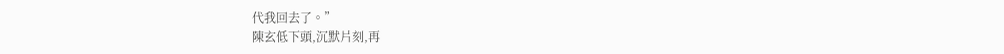代我回去了。”
陳玄低下頭,沉默片刻,再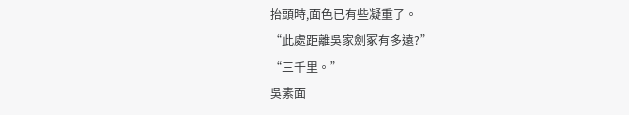抬頭時,面色已有些凝重了。
“此處距離吳家劍冢有多遠?”
“三千里。”
吳素面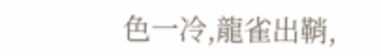色一冷,龍雀出鞘,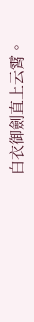白衣御劍直上云霄。